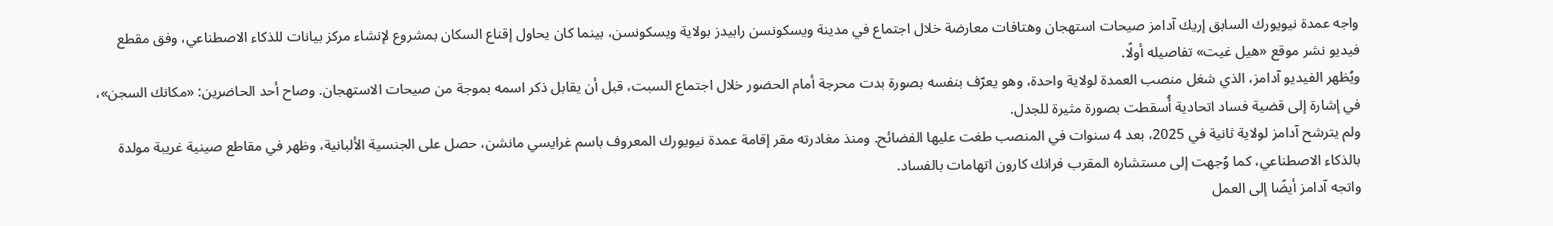واجه عمدة نيويورك السابق إريك آدامز صيحات استهجان وهتافات معارضة خلال اجتماع في مدينة ويسكونسن رابيدز بولاية ويسكونسن، بينما كان يحاول إقناع السكان بمشروع لإنشاء مركز بيانات للذكاء الاصطناعي، وفق مقطع فيديو نشر موقع «هيل غيت» تفاصيله أولًا.
ويُظهر الفيديو آدامز، الذي شغل منصب العمدة لولاية واحدة، وهو يعرّف بنفسه بصورة بدت محرجة أمام الحضور خلال اجتماع السبت، قبل أن يقابل ذكر اسمه بموجة من صيحات الاستهجان. وصاح أحد الحاضرين: «مكانك السجن»، في إشارة إلى قضية فساد اتحادية أُسقطت بصورة مثيرة للجدل.
ولم يترشح آدامز لولاية ثانية في 2025، بعد 4 سنوات في المنصب طغت عليها الفضائح. ومنذ مغادرته مقر إقامة عمدة نيويورك المعروف باسم غرايسي مانشن، حصل على الجنسية الألبانية، وظهر في مقاطع صينية غريبة مولدة بالذكاء الاصطناعي، كما وُجهت إلى مستشاره المقرب فرانك كارون اتهامات بالفساد.
واتجه آدامز أيضًا إلى العمل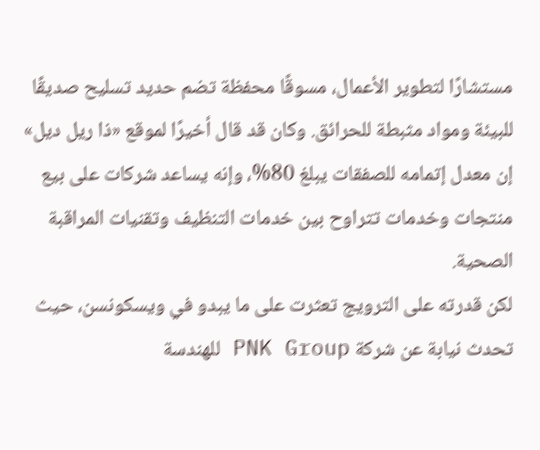مستشارًا لتطوير الأعمال، مسوقًا محفظة تضم حديد تسليح صديقًا للبيئة ومواد مثبطة للحرائق. وكان قد قال أخيرًا لموقع «ذا ريل ديل» إن معدل إتمامه للصفقات يبلغ 80%، وإنه يساعد شركات على بيع منتجات وخدمات تتراوح بين خدمات التنظيف وتقنيات المراقبة الصحية.
لكن قدرته على الترويج تعثرت على ما يبدو في ويسكونسن، حيث تحدث نيابة عن شركة PNK Group للهندسة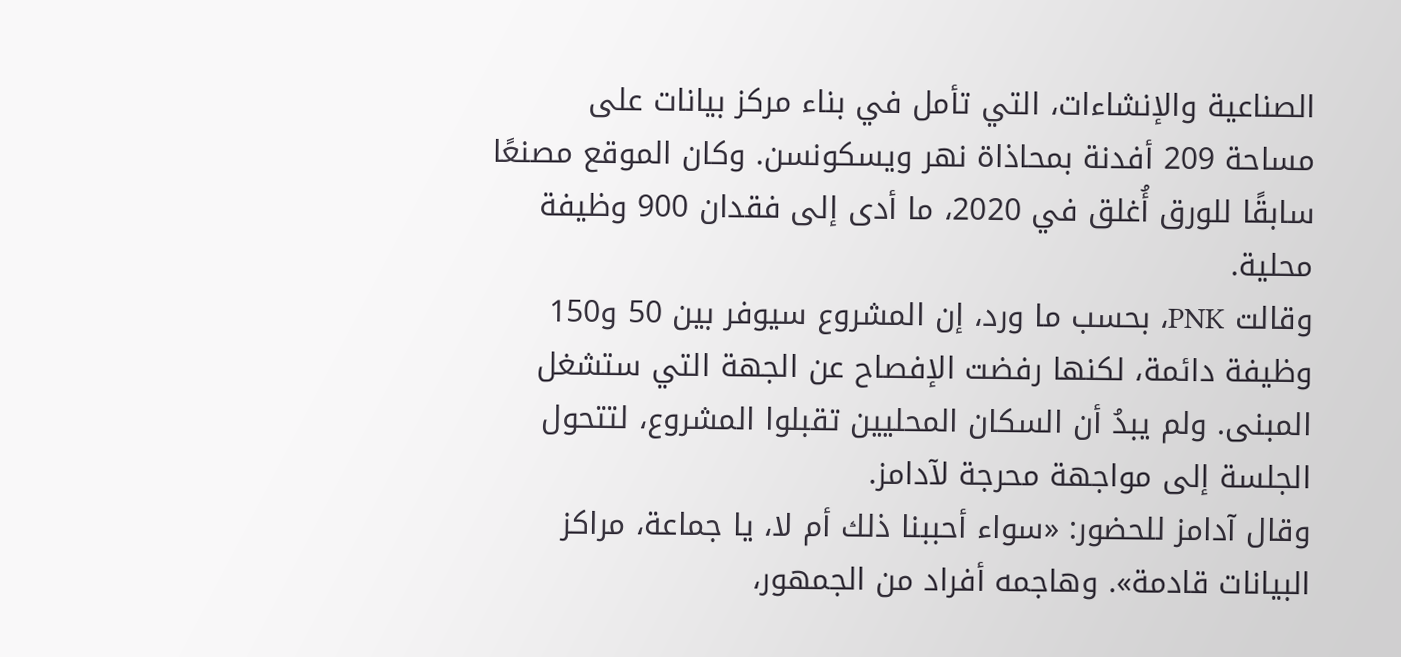الصناعية والإنشاءات، التي تأمل في بناء مركز بيانات على مساحة 209 أفدنة بمحاذاة نهر ويسكونسن. وكان الموقع مصنعًا سابقًا للورق أُغلق في 2020، ما أدى إلى فقدان 900 وظيفة محلية.
وقالت PNK، بحسب ما ورد، إن المشروع سيوفر بين 50 و150 وظيفة دائمة، لكنها رفضت الإفصاح عن الجهة التي ستشغل المبنى. ولم يبدُ أن السكان المحليين تقبلوا المشروع، لتتحول الجلسة إلى مواجهة محرجة لآدامز.
وقال آدامز للحضور: «سواء أحببنا ذلك أم لا، يا جماعة، مراكز البيانات قادمة». وهاجمه أفراد من الجمهور،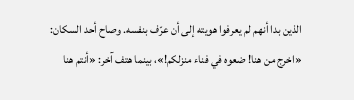الذين بدا أنهم لم يعرفوا هويته إلى أن عرّف بنفسه. وصاح أحد السكان: «اخرج من هنا! ضعوه في فناء منزلكم!»، بينما هتف آخر: «أنتم هنا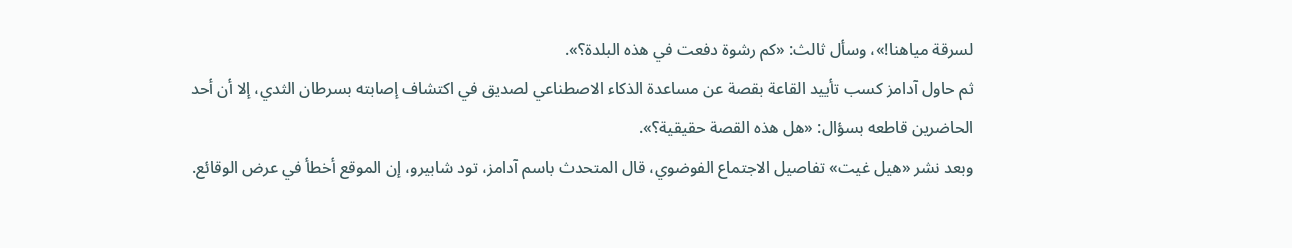لسرقة مياهنا!»، وسأل ثالث: «كم رشوة دفعت في هذه البلدة؟».
ثم حاول آدامز كسب تأييد القاعة بقصة عن مساعدة الذكاء الاصطناعي لصديق في اكتشاف إصابته بسرطان الثدي، إلا أن أحد الحاضرين قاطعه بسؤال: «هل هذه القصة حقيقية؟».
وبعد نشر «هيل غيت» تفاصيل الاجتماع الفوضوي، قال المتحدث باسم آدامز، تود شابيرو، إن الموقع أخطأ في عرض الوقائع.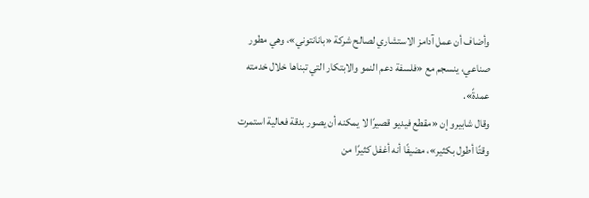وأضاف أن عمل آدامز الاستشاري لصالح شركة «بانانتوني»، وهي مطور صناعي، ينسجم مع «فلسفة دعم النمو والابتكار التي تبناها خلال خدمته عمدةً».
وقال شابيرو إن «مقطع فيديو قصيرًا لا يمكنه أن يصور بدقة فعالية استمرت وقتًا أطول بكثير»، مضيفًا أنه أغفل كثيرًا من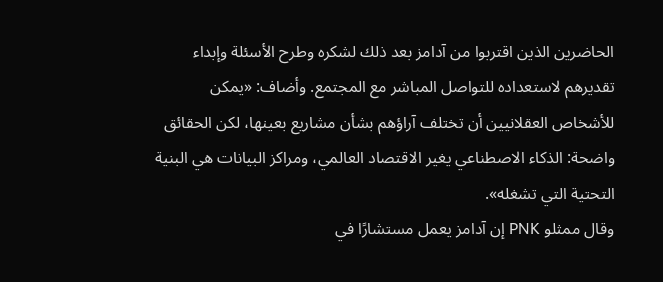الحاضرين الذين اقتربوا من آدامز بعد ذلك لشكره وطرح الأسئلة وإبداء تقديرهم لاستعداده للتواصل المباشر مع المجتمع. وأضاف: «يمكن للأشخاص العقلانيين أن تختلف آراؤهم بشأن مشاريع بعينها، لكن الحقائق واضحة: الذكاء الاصطناعي يغير الاقتصاد العالمي، ومراكز البيانات هي البنية التحتية التي تشغله».
وقال ممثلو PNK إن آدامز يعمل مستشارًا في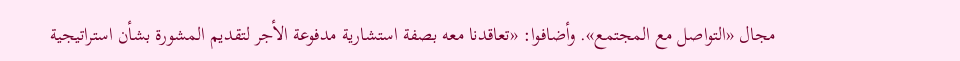مجال «التواصل مع المجتمع». وأضافوا: «تعاقدنا معه بصفة استشارية مدفوعة الأجر لتقديم المشورة بشأن استراتيجية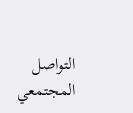التواصل المجتمعي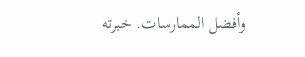وأفضل الممارسات. خبرته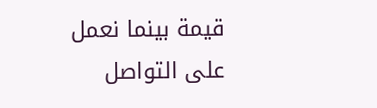قيمة بينما نعمل على التواصل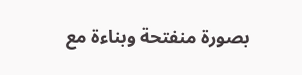بصورة منفتحة وبناءة مع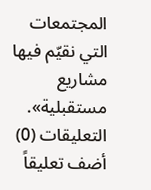المجتمعات التي نقيّم فيها مشاريع مستقبلية».
التعليقات (0)
أضف تعليقاً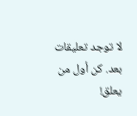لا توجد تعليقات بعد. كن أول من يعلق!